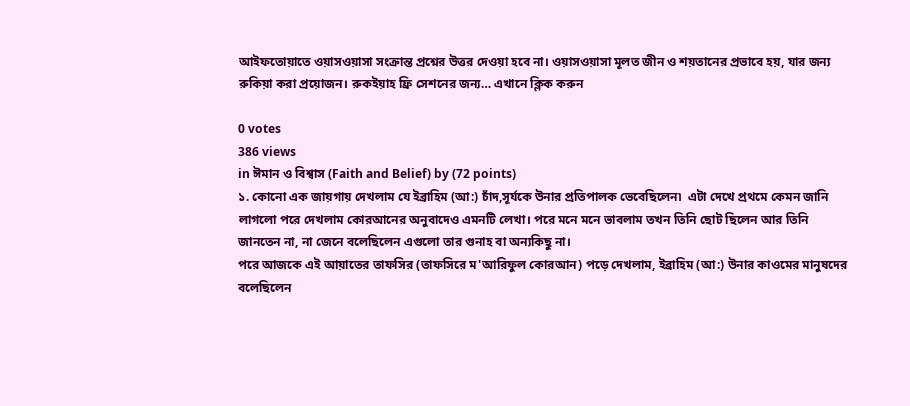আইফতোয়াতে ওয়াসওয়াসা সংক্রান্ত প্রশ্নের উত্তর দেওয়া হবে না। ওয়াসওয়াসা মূলত জীন ও শয়তানের প্রভাবে হয়, যার জন্য রুকিয়া করা প্রয়োজন। রুকইয়াহ ফ্রি সেশনের জন্য… এখানে ক্লিক করুন

0 votes
386 views
in ঈমান ও বিশ্বাস (Faith and Belief) by (72 points)
১. কোনো এক জায়গায় দেখলাম যে ইব্রাহিম (আ:) চাঁদ,সূর্যকে উনার প্রতিপালক ভেবেছিলেন৷  এটা দেখে প্রথমে কেমন জানি লাগলো পরে দেখলাম কোরআনের অনুবাদেও এমনটি লেখা। পরে মনে মনে ভাবলাম তখন তিনি ছোট ছিলেন আর তিনি জানতেন না, না জেনে বলেছিলেন এগুলো তার গুনাহ বা অন্যকিছু না।
পরে আজকে এই আয়াতের তাফসির (তাফসিরে ম'আরিফুল কোরআন) পড়ে দেখলাম, ইব্রাহিম (আ:) উনার কাওমের মানুষদের বলেছিলেন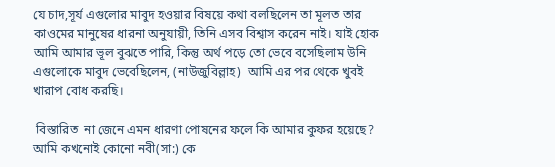যে চাদ,সূর্য এগুলোর মাবুদ হওয়ার বিষয়ে কথা বলছিলেন তা মূলত তার কাওমের মানুষের ধারনা অনুযায়ী, তিনি এসব বিশ্বাস করেন নাই। যাই হোক আমি আমার ভূল বুঝতে পারি, কিন্তু অর্থ পড়ে তো ভেবে বসেছিলাম উনি এগুলোকে মাবুদ ভেবেছিলেন, (নাউজুবিল্লাহ)  আমি এর পর থেকে খুবই খারাপ বোধ করছি।

 বিস্তারিত  না জেনে এমন ধারণা পোষনের ফলে কি আমার কুফর হয়েছে? আমি কখনোই কোনো নবী(সা:) কে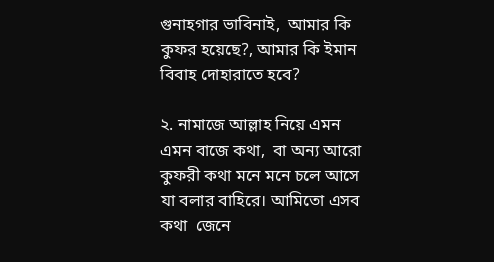গুনাহগার ভাবিনাই,  আমার কি কুফর হয়েছে?, আমার কি ইমান বিবাহ দোহারাতে হবে?

২. নামাজে আল্লাহ নিয়ে এমন এমন বাজে কথা,  বা অন্য আরো কুফরী কথা মনে মনে চলে আসে যা বলার বাহিরে। আমিতো এসব কথা  জেনে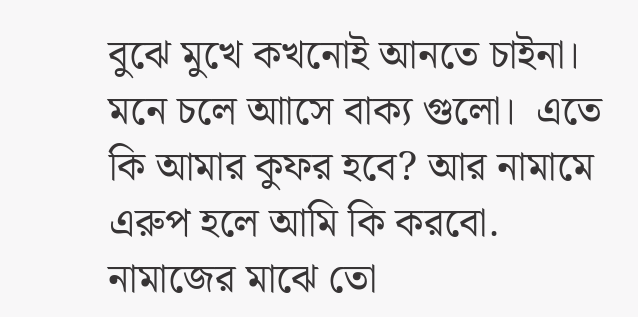বুঝে মুখে কখনোই আনতে চাইনা। মনে চলে আাসে বাক্য গুলো।  এতে কি আমার কুফর হবে? আর নামামে এরুপ হলে আমি কি করবো. নামাজের মাঝে তো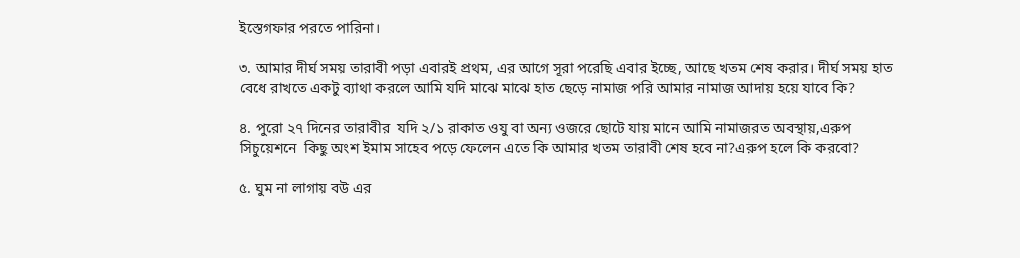ইস্তেগফার পরতে পারিনা।

৩. আমার দীর্ঘ সময় তারাবী পড়া এবারই প্রথম, এর আগে সূরা পরেছি এবার ইচ্ছে, আছে খতম শেষ করার। দীর্ঘ সময় হাত বেধে রাখতে একটু ব্যাথা করলে আমি যদি মাঝে মাঝে হাত ছেড়ে নামাজ পরি আমার নামাজ আদায় হয়ে যাবে কি?

৪. পুরো ২৭ দিনের তারাবীর  যদি ২/১ রাকাত ওযু বা অন্য ওজরে ছোটে যায় মানে আমি নামাজরত অবস্থায়,এরুপ সিচুয়েশনে  কিছু অংশ ইমাম সাহেব পড়ে ফেলেন এতে কি আমার খতম তারাবী শেষ হবে না?এরুপ হলে কি করবো?

৫. ঘুম না লাগায় বউ এর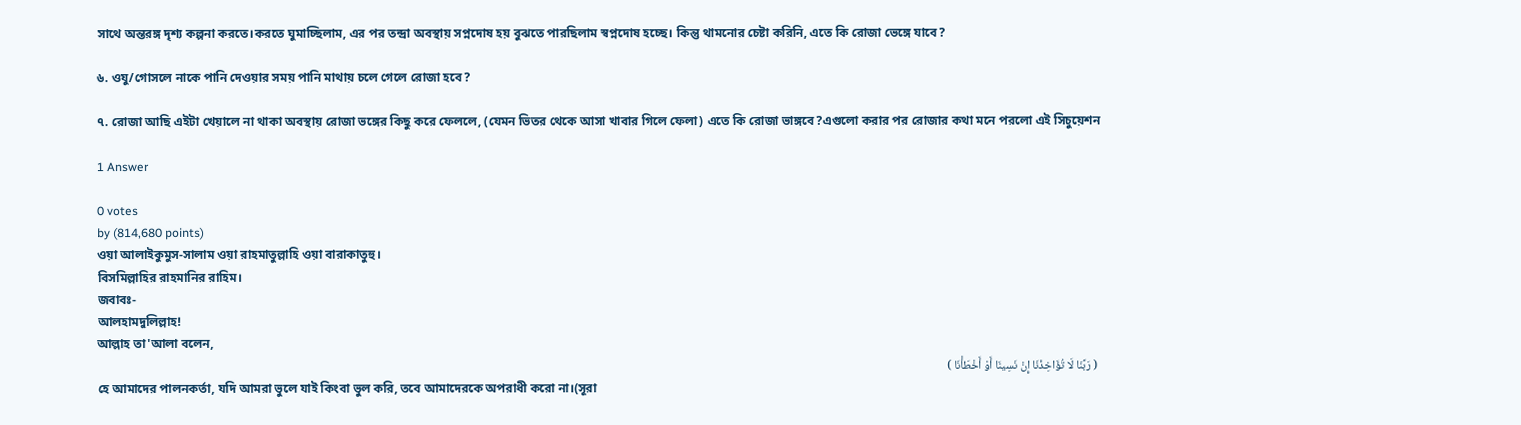সাথে অন্তরঙ্গ দৃশ্য কল্পনা করতে।করতে ঘুমাচ্ছিলাম, এর পর তন্দ্রা অবস্থায় সপ্নদোষ হয় বুঝতে পারছিলাম স্বপ্নদোষ হচ্ছে। কিন্তু থামনোর চেষ্টা করিনি, এতে কি রোজা ভেঙ্গে যাবে?

৬. ওযু/গোসলে নাকে পানি দেওয়ার সময় পানি মাথায় চলে গেলে রোজা হবে?

৭. রোজা আছি এইটা খেয়ালে না থাকা অবস্থায় রোজা ভঙ্গের কিছু করে ফেললে, (যেমন ভিতর থেকে আসা খাবার গিলে ফেলা) এতে কি রোজা ভাঙ্গবে?এগুলো করার পর রোজার কথা মনে পরলো এই সিচুয়েশন

1 Answer

0 votes
by (814,680 points)
ওয়া আলাইকুমুস-সালাম ওয়া রাহমাতুল্লাহি ওয়া বারাকাতুহু।
বিসমিল্লাহির রাহমানির রাহিম।
জবাবঃ-
আলহামদুলিল্লাহ!
আল্লাহ তা'আলা বলেন,
 ( رَبَّنَا لَا تُؤَاخِذْنَا إِنْ نَسِينَا أَوْ أَخْطَأْنَا )
হে আমাদের পালনকর্তা, যদি আমরা ভুলে যাই কিংবা ভুল করি, তবে আমাদেরকে অপরাধী করো না।(সূরা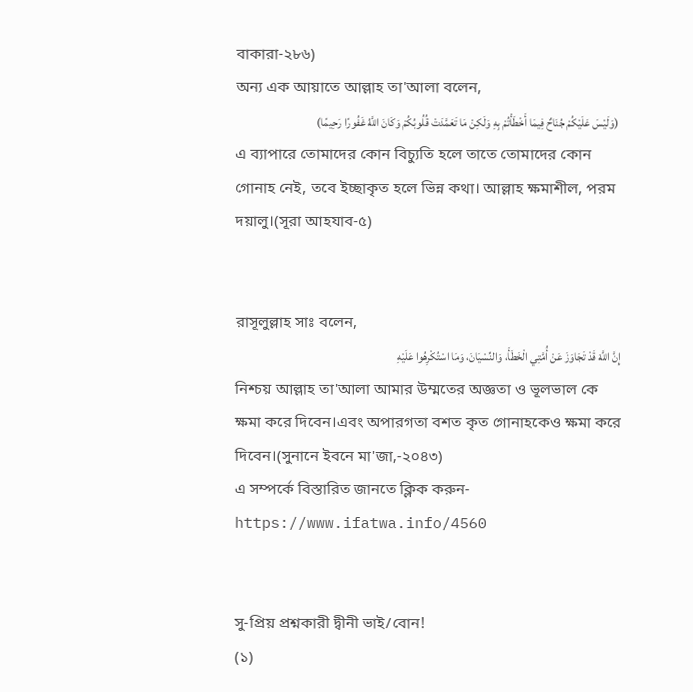বাকারা-২৮৬)
অন্য এক আয়াতে আল্লাহ তা'আলা বলেন,
 (وَلَيْسَ عَلَيْكُمْ جُنَاحٌ فِيمَا أَخْطَأْتُمْ بِهِ وَلَكِنْ مَا تَعَمَّدَتْ قُلُوبُكُمْ وَكَانَ اللَّهُ غَفُورًا رَحِيمًا)
এ ব্যাপারে তোমাদের কোন বিচ্যুতি হলে তাতে তোমাদের কোন গোনাহ নেই, তবে ইচ্ছাকৃত হলে ভিন্ন কথা। আল্লাহ ক্ষমাশীল, পরম দয়ালু।(সূরা আহযাব-৫)


রাসূলুল্লাহ সাঃ বলেন,
إِنَّ اللَّهَ قَدْ تَجَاوَزَ عَنْ أُمَّتِي الْخَطَأَ، وَالنِّسْيَانَ، وَمَا اسْتُكْرِهُوا عَلَيْهِ
নিশ্চয় আল্লাহ তা'আলা আমার উম্মতের অজ্ঞতা ও ভূলভাল কে ক্ষমা করে দিবেন।এবং অপারগতা বশত কৃত গোনাহকেও ক্ষমা করে দিবেন।(সুনানে ইবনে মা'জা,-২০৪৩)
এ সম্পর্কে বিস্তারিত জানতে ক্লিক করুন- https://www.ifatwa.info/4560


সু-প্রিয় প্রশ্নকারী দ্বীনী ভাই/বোন!
(১)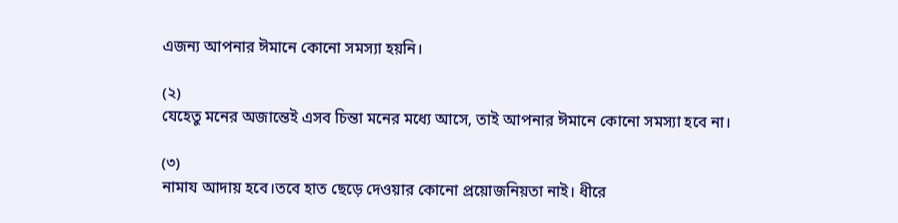এজন্য আপনার ঈমানে কোনো সমস্যা হয়নি।

(২)
যেহেতু মনের অজান্তেই এসব চিন্তা মনের মধ্যে আসে, তাই আপনার ঈমানে কোনো সমস্যা হবে না।

(৩)
নামায আদায় হবে।তবে হাত ছেড়ে দেওয়ার কোনো প্রয়োজনিয়তা নাই। ধীরে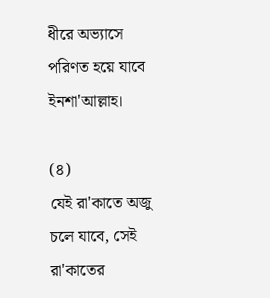ধীরে অভ্যাসে পরিণত হয়ে যাবে ইনশা'আল্লাহ।

(৪)
যেই রা'কাতে অজু চলে যাবে, সেই রা'কাতের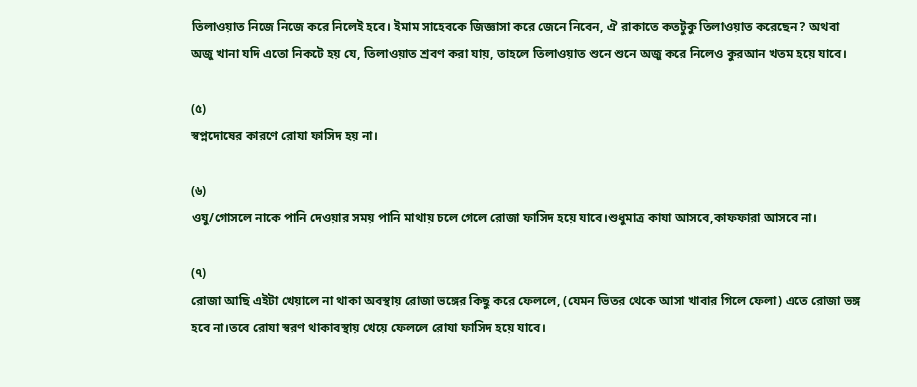তিলাওয়াত নিজে নিজে করে নিলেই হবে। ইমাম সাহেবকে জিজ্ঞাসা করে জেনে নিবেন, ঐ রাকাতে কতটুকু তিলাওয়াত করেছেন? অথবা অজু খানা যদি এতো নিকটে হয় যে, তিলাওয়াত শ্রবণ করা যায়, তাহলে তিলাওয়াত শুনে শুনে অজু করে নিলেও কুরআন খতম হয়ে যাবে।

(৫)
স্বপ্নদোষের কারণে রোযা ফাসিদ হয় না।

(৬)
ওযু/গোসলে নাকে পানি দেওয়ার সময় পানি মাথায় চলে গেলে রোজা ফাসিদ হয়ে যাবে।শুধুমাত্র কাযা আসবে,কাফফারা আসবে না।

(৭)
রোজা আছি এইটা খেয়ালে না থাকা অবস্থায় রোজা ভঙ্গের কিছু করে ফেললে, (যেমন ভিতর থেকে আসা খাবার গিলে ফেলা) এতে রোজা ভঙ্গ হবে না।তবে রোযা স্বরণ থাকাবস্থায় খেয়ে ফেললে রোযা ফাসিদ হয়ে যাবে।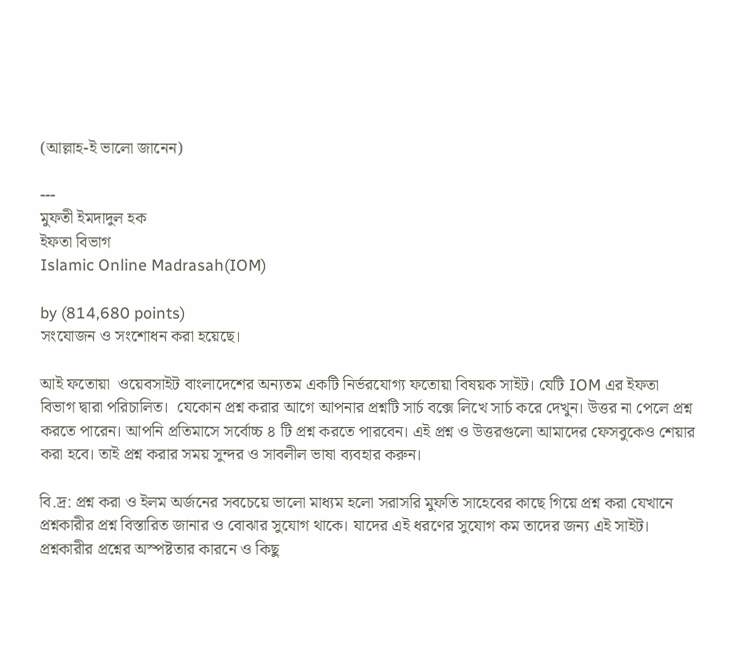(আল্লাহ-ই ভালো জানেন)

---
মুফতী ইমদাদুল হক
ইফতা বিভাগ
Islamic Online Madrasah(IOM)

by (814,680 points)
সংযোজন ও সংশোধন করা হয়েছে।

আই ফতোয়া  ওয়েবসাইট বাংলাদেশের অন্যতম একটি নির্ভরযোগ্য ফতোয়া বিষয়ক সাইট। যেটি IOM এর ইফতা বিভাগ দ্বারা পরিচালিত।  যেকোন প্রশ্ন করার আগে আপনার প্রশ্নটি সার্চ বক্সে লিখে সার্চ করে দেখুন। উত্তর না পেলে প্রশ্ন করতে পারেন। আপনি প্রতিমাসে সর্বোচ্চ ৪ টি প্রশ্ন করতে পারবেন। এই প্রশ্ন ও উত্তরগুলো আমাদের ফেসবুকেও শেয়ার করা হবে। তাই প্রশ্ন করার সময় সুন্দর ও সাবলীল ভাষা ব্যবহার করুন।

বি.দ্র: প্রশ্ন করা ও ইলম অর্জনের সবচেয়ে ভালো মাধ্যম হলো সরাসরি মুফতি সাহেবের কাছে গিয়ে প্রশ্ন করা যেখানে প্রশ্নকারীর প্রশ্ন বিস্তারিত জানার ও বোঝার সুযোগ থাকে। যাদের এই ধরণের সুযোগ কম তাদের জন্য এই সাইট। প্রশ্নকারীর প্রশ্নের অস্পষ্টতার কারনে ও কিছু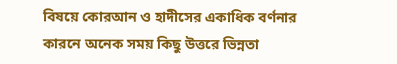বিষয়ে কোরআন ও হাদীসের একাধিক বর্ণনার কারনে অনেক সময় কিছু উত্তরে ভিন্নতা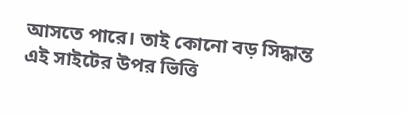আসতে পারে। তাই কোনো বড় সিদ্ধান্ত এই সাইটের উপর ভিত্তি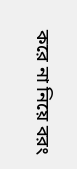করে না নিয়ে বরং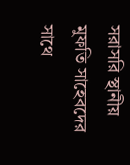সরাসরি স্থানীয় মুফতি সাহেবদের সাথে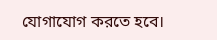যোগাযোগ করতে হবে।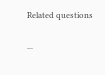Related questions

...